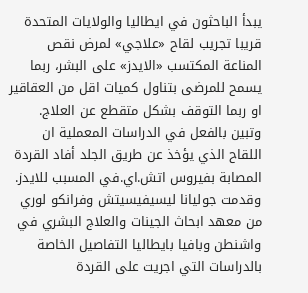يبدأ الباحثون في ايطاليا والولايات المتحدة قريبا تجريب لقاح «علاجي» لمرض نقص المناعة المكتسب «الايدز» على البشر، ربما يسمح للمرضى بتناول كميات اقل من العقاقير او ربما التوقف بشكل متقطع عن العلاج. وتبين بالفعل في الدراسات المعملية ان اللقاح الذي يؤخذ عن طريق الجلد أفاد القردة المصابة بفيروس اتش.اي.في المسبب للايدز. وقدمت جوليانا ليسيفيسيتش وفرانكو لوري من معهد ابحاث الجينات والعلاج البشري في واشنطن وبافيا بايطاليا التفاصيل الخاصة بالدراسات التي اجريت على القردة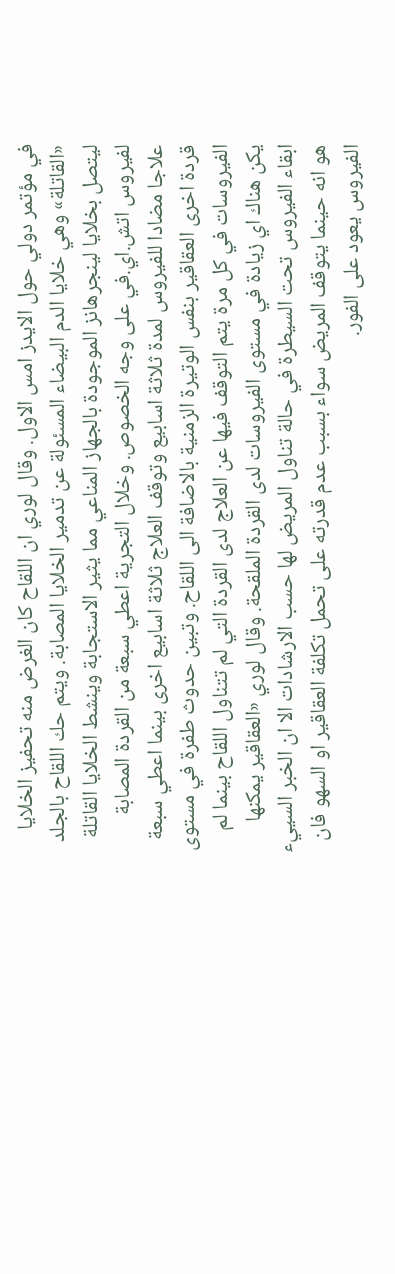في مؤتمر دولي حول الايدز امس الاول. وقال لوري ان اللقاح كان الغرض منه تحفيز الخلايا «القاتلة» وهي خلايا الدم البيضاء المسئولة عن تدمير الخلايا المصابة. ويتم حك اللقاح بالجلد ليتصل بخلايا لينجرهانز الموجودة بالجهاز المناعي مما يثير الاستجابة وينشط الخلايا القاتلة لفيروس اتش.اي.في على وجه الخصوص. وخلال التجرية اعطي سبعة من القردة المصابة علاجا مضادا للفيروس لمدة ثلاثة اسابيع وتوقف العلاج ثلاثة اسابيع اخرى بينما اعطي سبعة قردة اخرى العقاقير بنفس الوتيرة الزمنية بالاضافة الى اللقاح. وتبين حدوث طفرة في مستوى الفيروسات في كل مرة يتم التوقف فيها عن العلاج لدى القردة التي لم تتناول اللقاح بينما لم يكن هناك اي زيادة في مستوى الفيروسات لدى القردة الملقحة. وقال لوري «العقاقير يمكنها ابقاء الفيروس تحت السيطرة في حالة تناول المريض لها حسب الارشادات الا ان الخبر السييء هو انه حينما يتوقف المريض سواء بسبب عدم قدرته على تحمل تكلفة العقاقير او السهو فان الفيروس يعود على الفور.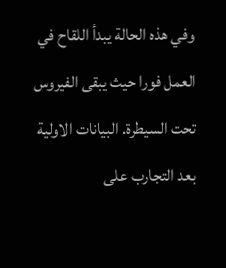وفي هذه الحالة يبدأ اللقاح في العمل فورا حيث يبقى الفيروس تحت السيطرة. البيانات الاولية بعد التجارب على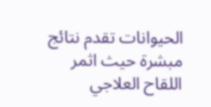الحيوانات تقدم نتائج مبشرة حيث اثمر اللقاح العلاجي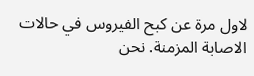لاول مرة عن كبح الفيروس في حالات الاصابة المزمنة. نحن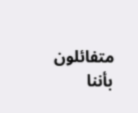متفائلون بأننا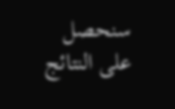سنحصل على النتائج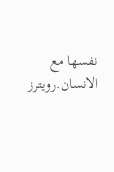نفسها مع الانسان.رويترز